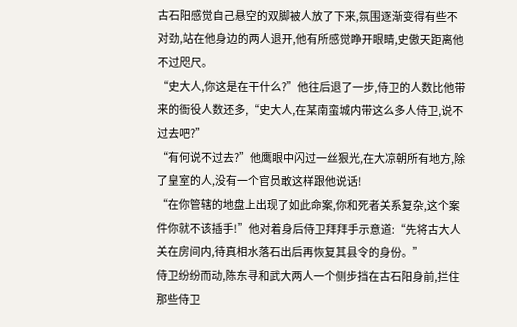古石阳感觉自己悬空的双脚被人放了下来,氛围逐渐变得有些不对劲,站在他身边的两人退开,他有所感觉睁开眼睛,史傲天距离他不过咫尺。
“史大人,你这是在干什么?”他往后退了一步,侍卫的人数比他带来的衙役人数还多,“史大人,在某南蛮城内带这么多人侍卫,说不过去吧?”
“有何说不过去?”他鹰眼中闪过一丝狠光,在大凉朝所有地方,除了皇室的人,没有一个官员敢这样跟他说话!
“在你管辖的地盘上出现了如此命案,你和死者关系复杂,这个案件你就不该插手!”他对着身后侍卫拜拜手示意道:“先将古大人关在房间内,待真相水落石出后再恢复其县令的身份。”
侍卫纷纷而动,陈东寻和武大两人一个侧步挡在古石阳身前,拦住那些侍卫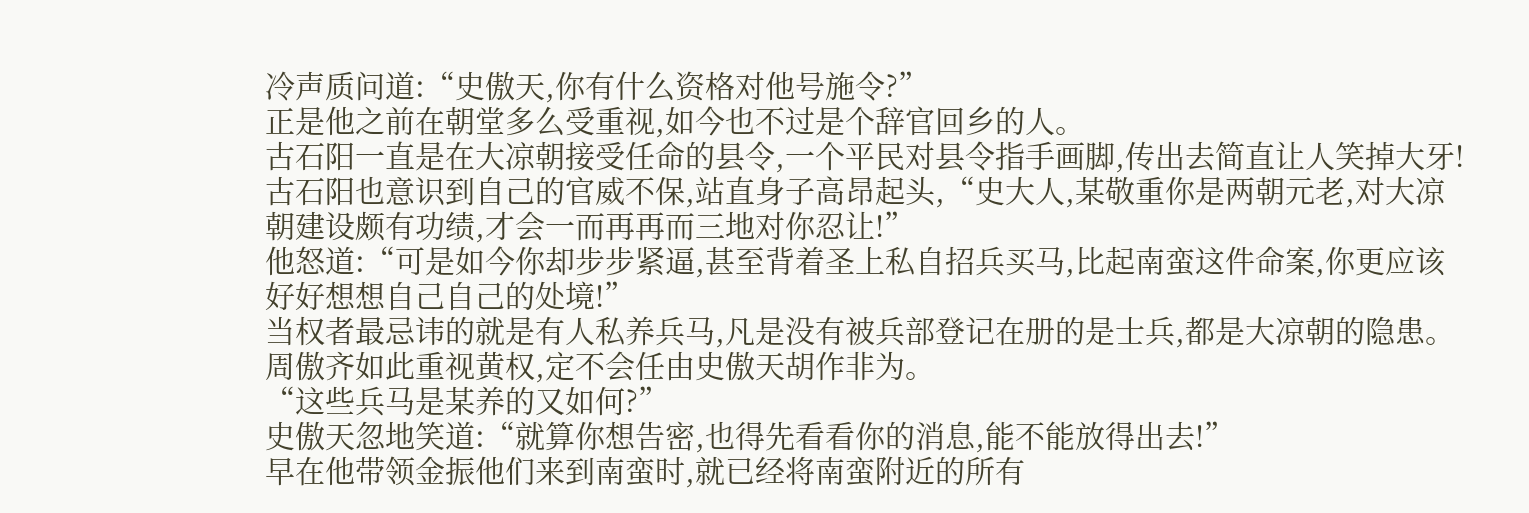冷声质问道:“史傲天,你有什么资格对他号施令?”
正是他之前在朝堂多么受重视,如今也不过是个辞官回乡的人。
古石阳一直是在大凉朝接受任命的县令,一个平民对县令指手画脚,传出去简直让人笑掉大牙!
古石阳也意识到自己的官威不保,站直身子高昂起头,“史大人,某敬重你是两朝元老,对大凉朝建设颇有功绩,才会一而再再而三地对你忍让!”
他怒道:“可是如今你却步步紧逼,甚至背着圣上私自招兵买马,比起南蛮这件命案,你更应该好好想想自己自己的处境!”
当权者最忌讳的就是有人私养兵马,凡是没有被兵部登记在册的是士兵,都是大凉朝的隐患。
周傲齐如此重视黄权,定不会任由史傲天胡作非为。
“这些兵马是某养的又如何?”
史傲天忽地笑道:“就算你想告密,也得先看看你的消息,能不能放得出去!”
早在他带领金振他们来到南蛮时,就已经将南蛮附近的所有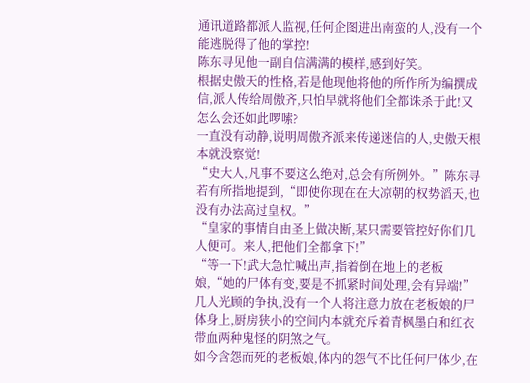通讯道路都派人监视,任何企图进出南蛮的人,没有一个能逃脱得了他的掌控!
陈东寻见他一副自信满满的模样,感到好笑。
根据史傲天的性格,若是他现他将他的所作所为编撰成信,派人传给周傲齐,只怕早就将他们全都诛杀于此!又怎么会还如此啰嗦?
一直没有动静,说明周傲齐派来传递迷信的人,史傲天根本就没察觉!
“史大人,凡事不要这么绝对,总会有所例外。”陈东寻若有所指地提到,“即使你现在在大凉朝的权势滔天,也没有办法高过皇权。”
“皇家的事情自由圣上做决断,某只需要管控好你们几人便可。来人,把他们全都拿下!”
“等一下!武大急忙喊出声,指着倒在地上的老板娘,“她的尸体有变,要是不抓紧时间处理,会有异端!”
几人光顾的争执,没有一个人将注意力放在老板娘的尸体身上,厨房狭小的空间内本就充斥着青枫墨白和红衣带血两种鬼怪的阴煞之气。
如今含怨而死的老板娘,体内的怨气不比任何尸体少,在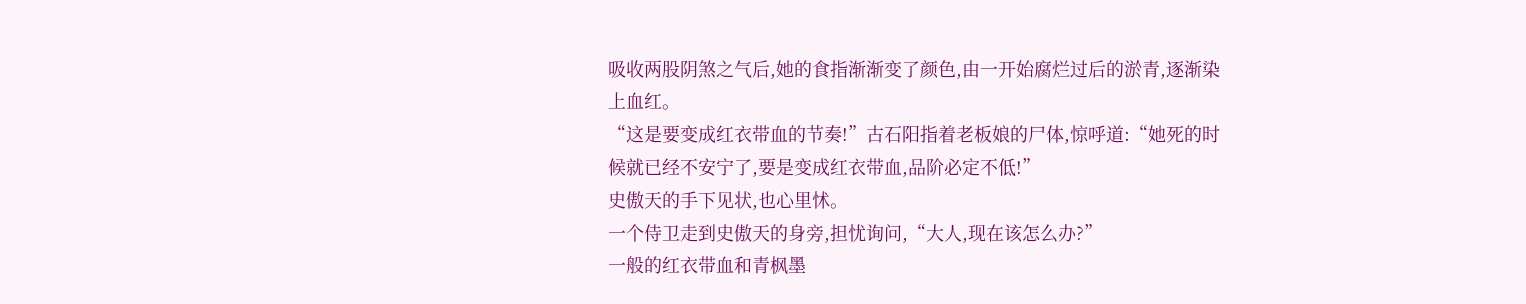吸收两股阴煞之气后,她的食指渐渐变了颜色,由一开始腐烂过后的淤青,逐渐染上血红。
“这是要变成红衣带血的节奏!”古石阳指着老板娘的尸体,惊呼道:“她死的时候就已经不安宁了,要是变成红衣带血,品阶必定不低!”
史傲天的手下见状,也心里怵。
一个侍卫走到史傲天的身旁,担忧询问,“大人,现在该怎么办?”
一般的红衣带血和青枫墨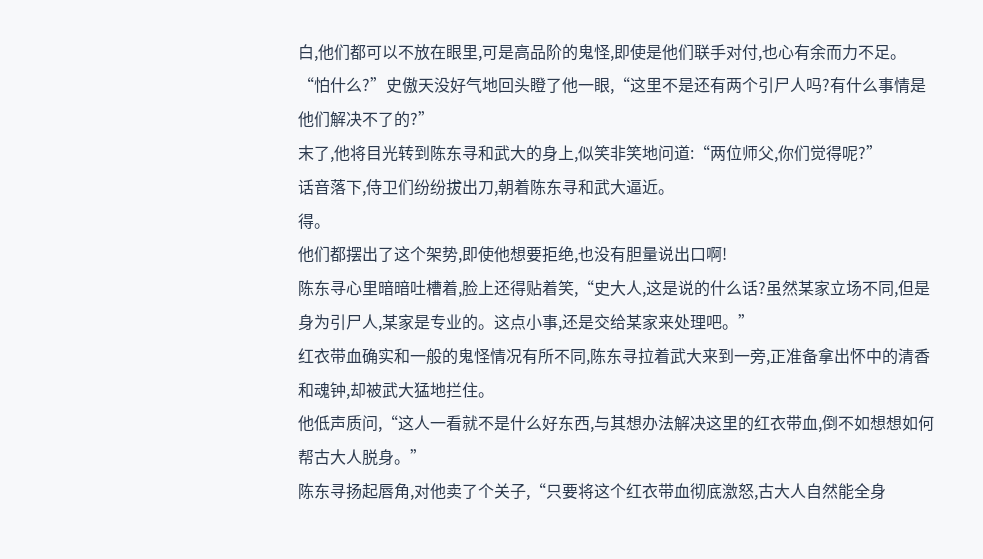白,他们都可以不放在眼里,可是高品阶的鬼怪,即使是他们联手对付,也心有余而力不足。
“怕什么?”史傲天没好气地回头瞪了他一眼,“这里不是还有两个引尸人吗?有什么事情是他们解决不了的?”
末了,他将目光转到陈东寻和武大的身上,似笑非笑地问道:“两位师父,你们觉得呢?”
话音落下,侍卫们纷纷拔出刀,朝着陈东寻和武大逼近。
得。
他们都摆出了这个架势,即使他想要拒绝,也没有胆量说出口啊!
陈东寻心里暗暗吐槽着,脸上还得贴着笑,“史大人,这是说的什么话?虽然某家立场不同,但是身为引尸人,某家是专业的。这点小事,还是交给某家来处理吧。”
红衣带血确实和一般的鬼怪情况有所不同,陈东寻拉着武大来到一旁,正准备拿出怀中的清香和魂钟,却被武大猛地拦住。
他低声质问,“这人一看就不是什么好东西,与其想办法解决这里的红衣带血,倒不如想想如何帮古大人脱身。”
陈东寻扬起唇角,对他卖了个关子,“只要将这个红衣带血彻底激怒,古大人自然能全身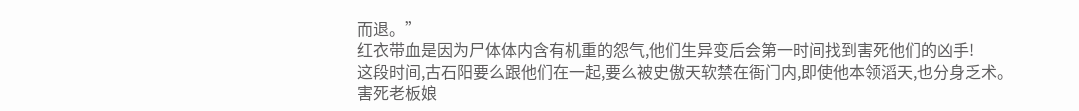而退。”
红衣带血是因为尸体体内含有机重的怨气,他们生异变后会第一时间找到害死他们的凶手!
这段时间,古石阳要么跟他们在一起,要么被史傲天软禁在衙门内,即使他本领滔天,也分身乏术。
害死老板娘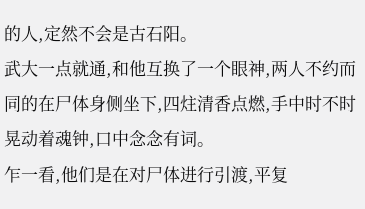的人,定然不会是古石阳。
武大一点就通,和他互换了一个眼神,两人不约而同的在尸体身侧坐下,四炷清香点燃,手中时不时晃动着魂钟,口中念念有词。
乍一看,他们是在对尸体进行引渡,平复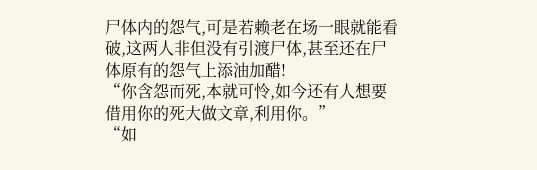尸体内的怨气,可是若赖老在场一眼就能看破,这两人非但没有引渡尸体,甚至还在尸体原有的怨气上添油加醋!
“你含怨而死,本就可怜,如今还有人想要借用你的死大做文章,利用你。”
“如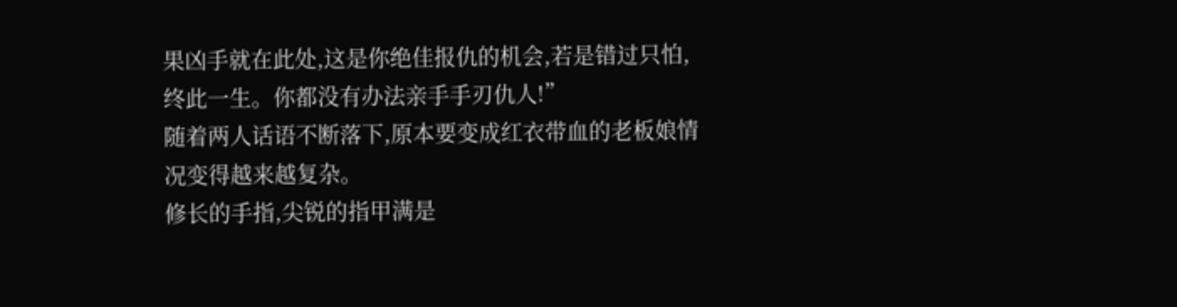果凶手就在此处,这是你绝佳报仇的机会,若是错过只怕,终此一生。你都没有办法亲手手刃仇人!”
随着两人话语不断落下,原本要变成红衣带血的老板娘情况变得越来越复杂。
修长的手指,尖锐的指甲满是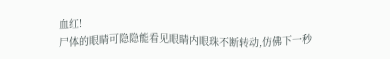血红!
尸体的眼睛可隐隐能看见眼睛内眼珠不断转动,仿佛下一秒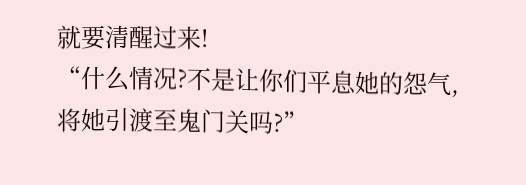就要清醒过来!
“什么情况?不是让你们平息她的怨气,将她引渡至鬼门关吗?”